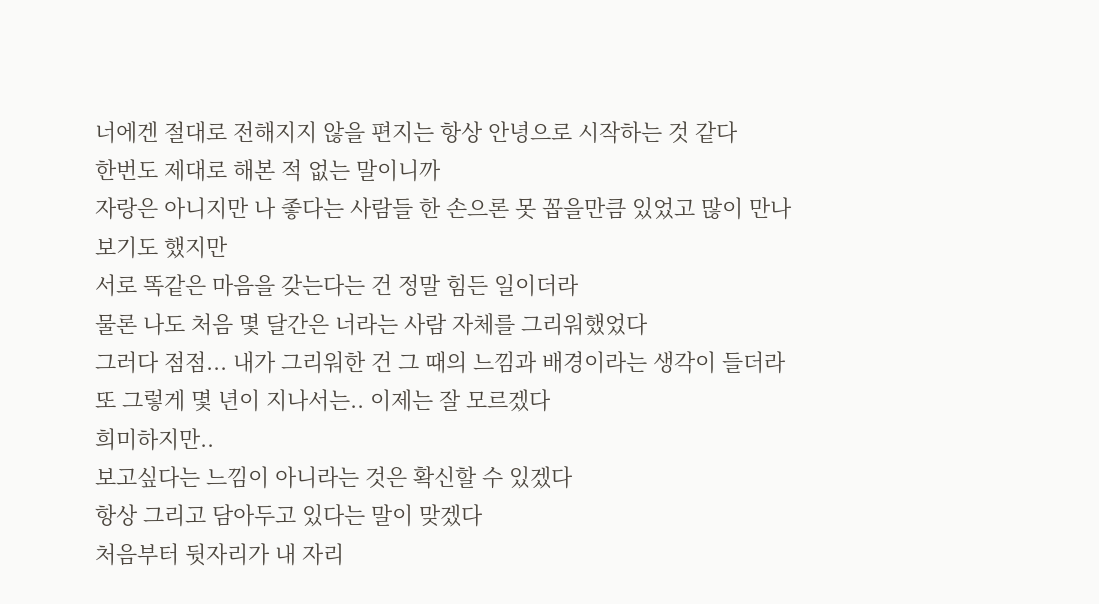너에겐 절대로 전해지지 않을 편지는 항상 안녕으로 시작하는 것 같다
한번도 제대로 해본 적 없는 말이니까
자랑은 아니지만 나 좋다는 사람들 한 손으론 못 꼽을만큼 있었고 많이 만나보기도 했지만
서로 똑같은 마음을 갖는다는 건 정말 힘든 일이더라
물론 나도 처음 몇 달간은 너라는 사람 자체를 그리워했었다
그러다 점점... 내가 그리워한 건 그 때의 느낌과 배경이라는 생각이 들더라
또 그렇게 몇 년이 지나서는.. 이제는 잘 모르겠다
희미하지만..
보고싶다는 느낌이 아니라는 것은 확신할 수 있겠다
항상 그리고 담아두고 있다는 말이 맞겠다
처음부터 뒷자리가 내 자리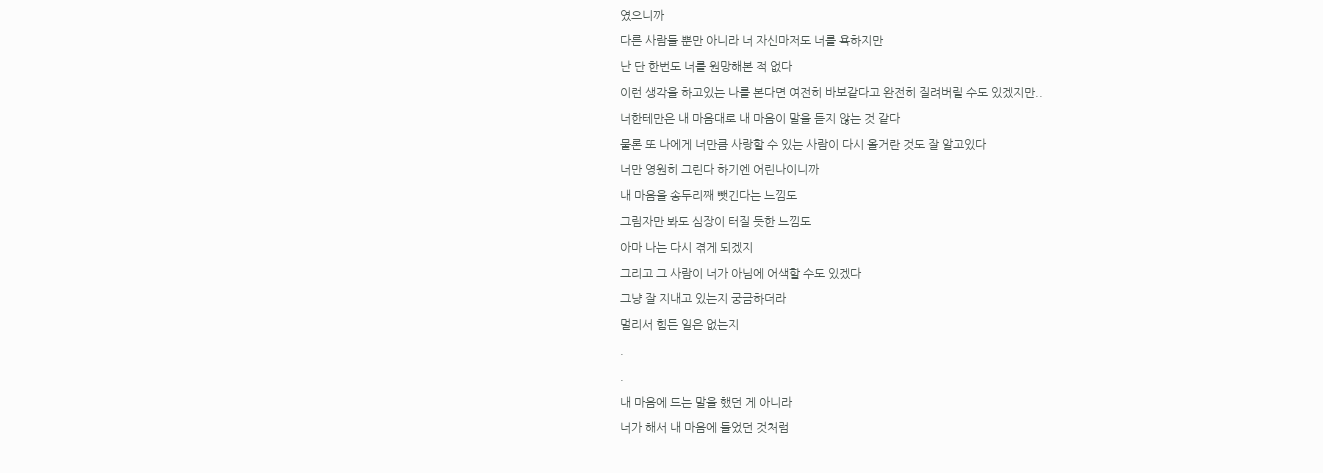였으니까
다른 사람들 뿐만 아니라 너 자신마저도 너를 욕하지만
난 단 한번도 너를 원망해본 적 없다
이런 생각을 하고있는 나를 본다면 여전히 바보같다고 완전히 질려버릴 수도 있겠지만..
너한테만은 내 마음대로 내 마음이 말을 듣지 않는 것 같다
물론 또 나에게 너만큼 사랑할 수 있는 사람이 다시 올거란 것도 잘 알고있다
너만 영원히 그린다 하기엔 어린나이니까
내 마음을 송두리째 뺏긴다는 느낌도
그림자만 봐도 심장이 터질 듯한 느낌도
아마 나는 다시 겪게 되겠지
그리고 그 사람이 너가 아님에 어색할 수도 있겠다
그냥 잘 지내고 있는지 궁금하더라
멀리서 힘든 일은 없는지
.
.
내 마음에 드는 말을 했던 게 아니라
너가 해서 내 마음에 들었던 것처럼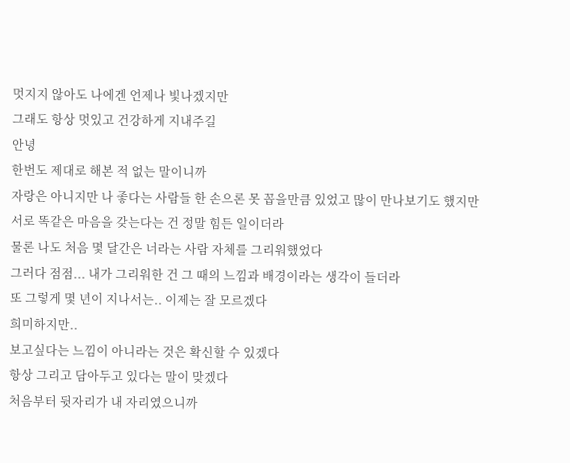멋지지 않아도 나에겐 언제나 빛나겠지만
그래도 항상 멋있고 건강하게 지내주길
안녕
한번도 제대로 해본 적 없는 말이니까
자랑은 아니지만 나 좋다는 사람들 한 손으론 못 꼽을만큼 있었고 많이 만나보기도 했지만
서로 똑같은 마음을 갖는다는 건 정말 힘든 일이더라
물론 나도 처음 몇 달간은 너라는 사람 자체를 그리워했었다
그러다 점점... 내가 그리워한 건 그 때의 느낌과 배경이라는 생각이 들더라
또 그렇게 몇 년이 지나서는.. 이제는 잘 모르겠다
희미하지만..
보고싶다는 느낌이 아니라는 것은 확신할 수 있겠다
항상 그리고 담아두고 있다는 말이 맞겠다
처음부터 뒷자리가 내 자리였으니까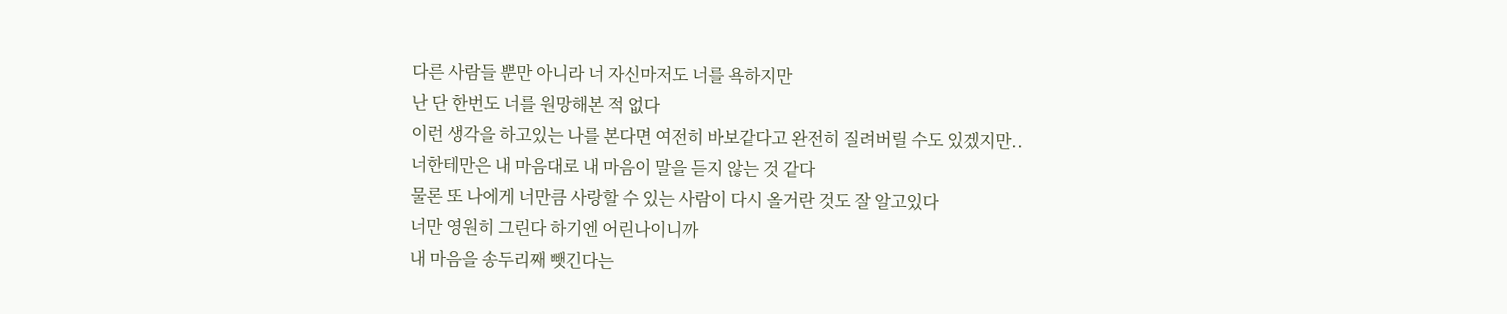다른 사람들 뿐만 아니라 너 자신마저도 너를 욕하지만
난 단 한번도 너를 원망해본 적 없다
이런 생각을 하고있는 나를 본다면 여전히 바보같다고 완전히 질려버릴 수도 있겠지만..
너한테만은 내 마음대로 내 마음이 말을 듣지 않는 것 같다
물론 또 나에게 너만큼 사랑할 수 있는 사람이 다시 올거란 것도 잘 알고있다
너만 영원히 그린다 하기엔 어린나이니까
내 마음을 송두리째 뺏긴다는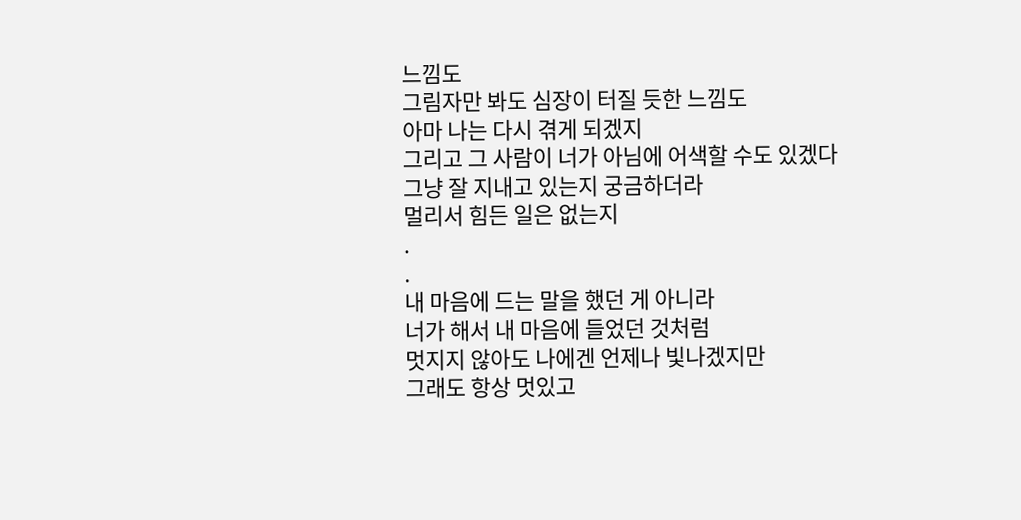느낌도
그림자만 봐도 심장이 터질 듯한 느낌도
아마 나는 다시 겪게 되겠지
그리고 그 사람이 너가 아님에 어색할 수도 있겠다
그냥 잘 지내고 있는지 궁금하더라
멀리서 힘든 일은 없는지
.
.
내 마음에 드는 말을 했던 게 아니라
너가 해서 내 마음에 들었던 것처럼
멋지지 않아도 나에겐 언제나 빛나겠지만
그래도 항상 멋있고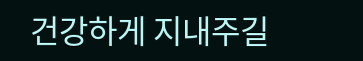건강하게 지내주길